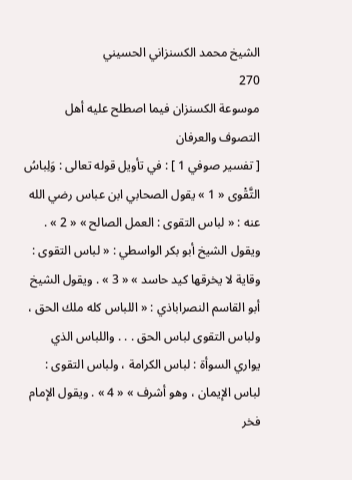الشيخ محمد الكسنزاني الحسيني
270
موسوعة الكسنزان فيما اصطلح عليه أهل التصوف والعرفان
[ تفسير صوفي 1 ] : في تأويل قوله تعالى : وَلِباسُ التَّقْوى « 1 » يقول الصحابي ابن عباس رضي الله عنه : « لباس التقوى : العمل الصالح » « 2 » . ويقول الشيخ أبو بكر الواسطي : « لباس التقوى : وقاية لا يخرقها كيد حاسد » « 3 » . ويقول الشيخ أبو القاسم النصراباذي : « اللباس كله ملك الحق ، ولباس التقوى لباس الحق . . . واللباس الذي يواري السوأة : لباس الكرامة ، ولباس التقوى : لباس الإيمان ، وهو أشرف » « 4 » . ويقول الإمام فخر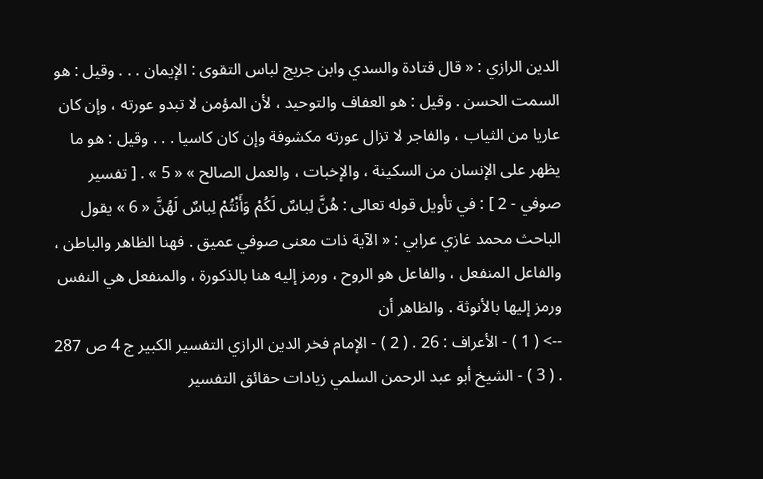الدين الرازي : « قال قتادة والسدي وابن جريج لباس التقوى : الإيمان . . . وقيل : هو السمت الحسن . وقيل : هو العفاف والتوحيد ، لأن المؤمن لا تبدو عورته ، وإن كان عاريا من الثياب ، والفاجر لا تزال عورته مكشوفة وإن كان كاسيا . . . وقيل : هو ما يظهر على الإنسان من السكينة ، والإخبات ، والعمل الصالح » « 5 » . [ تفسير صوفي - 2 ] : في تأويل قوله تعالى : هُنَّ لِباسٌ لَكُمْ وَأَنْتُمْ لِباسٌ لَهُنَّ « 6 » يقول الباحث محمد غازي عرابي : « الآية ذات معنى صوفي عميق . فهنا الظاهر والباطن ، والفاعل المنفعل ، والفاعل هو الروح ، ورمز إليه هنا بالذكورة ، والمنفعل هي النفس ورمز إليها بالأنوثة . والظاهر أن
--> ( 1 ) - الأعراف : 26 . ( 2 ) - الإمام فخر الدين الرازي التفسير الكبير ج 4 ص 287 . ( 3 ) - الشيخ أبو عبد الرحمن السلمي زيادات حقائق التفسير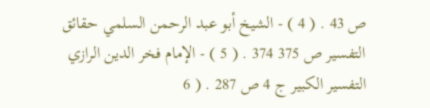ص 43 . ( 4 ) - الشيخ أبو عبد الرحمن السلمي حقائق التفسير ص 375 374 . ( 5 ) - الإمام فخر الدين الرازي التفسير الكبير ج 4 ص 287 . ( 6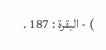) - البقرة : 187 .